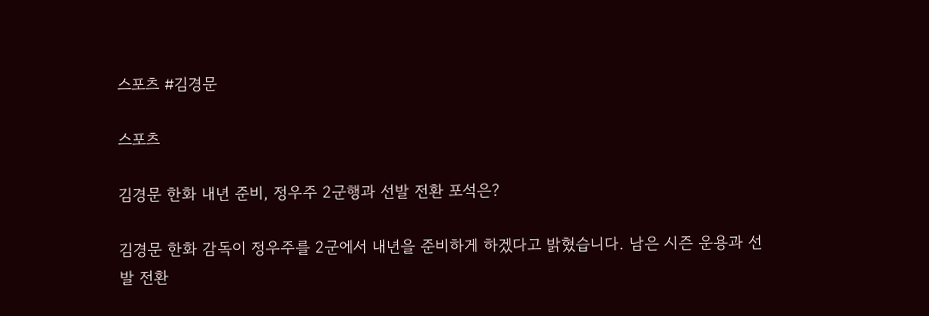스포츠 #김경문

스포츠

김경문 한화 내년 준비, 정우주 2군행과 선발 전환 포석은?

김경문 한화 감독이 정우주를 2군에서 내년을 준비하게 하겠다고 밝혔습니다. 남은 시즌 운용과 선발 전환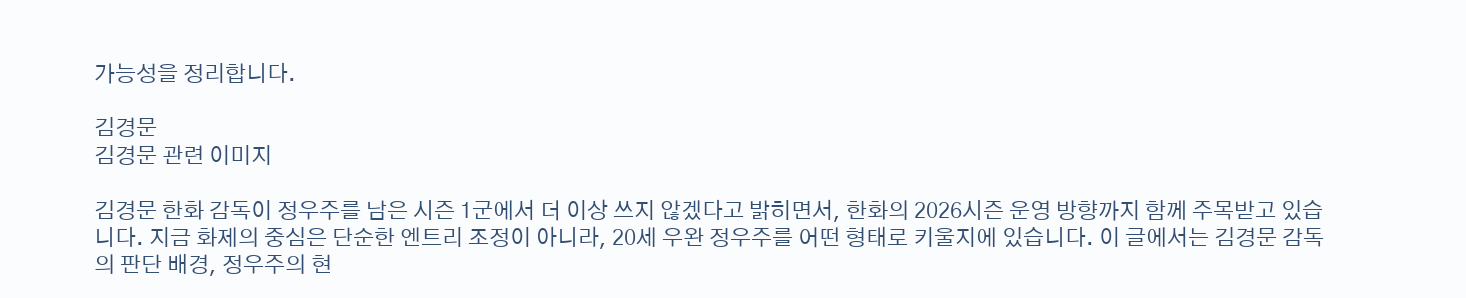가능성을 정리합니다.

김경문
김경문 관련 이미지

김경문 한화 감독이 정우주를 남은 시즌 1군에서 더 이상 쓰지 않겠다고 밝히면서, 한화의 2026시즌 운영 방향까지 함께 주목받고 있습니다. 지금 화제의 중심은 단순한 엔트리 조정이 아니라, 20세 우완 정우주를 어떤 형태로 키울지에 있습니다. 이 글에서는 김경문 감독의 판단 배경, 정우주의 현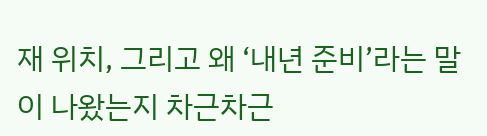재 위치, 그리고 왜 ‘내년 준비’라는 말이 나왔는지 차근차근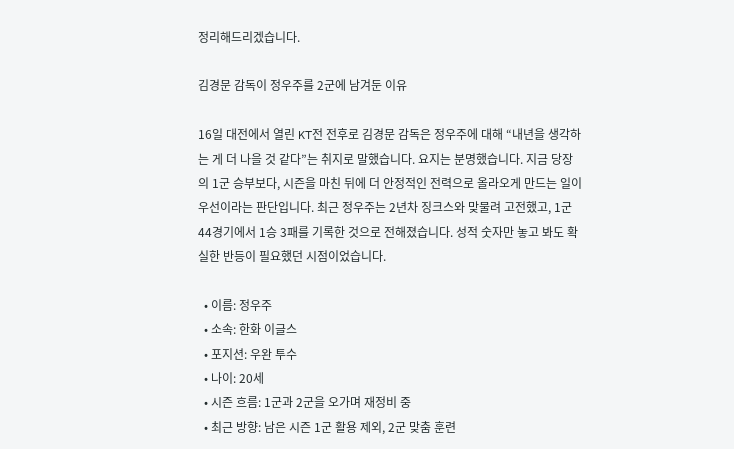정리해드리겠습니다.

김경문 감독이 정우주를 2군에 남겨둔 이유

16일 대전에서 열린 KT전 전후로 김경문 감독은 정우주에 대해 “내년을 생각하는 게 더 나을 것 같다”는 취지로 말했습니다. 요지는 분명했습니다. 지금 당장의 1군 승부보다, 시즌을 마친 뒤에 더 안정적인 전력으로 올라오게 만드는 일이 우선이라는 판단입니다. 최근 정우주는 2년차 징크스와 맞물려 고전했고, 1군 44경기에서 1승 3패를 기록한 것으로 전해졌습니다. 성적 숫자만 놓고 봐도 확실한 반등이 필요했던 시점이었습니다.

  • 이름: 정우주
  • 소속: 한화 이글스
  • 포지션: 우완 투수
  • 나이: 20세
  • 시즌 흐름: 1군과 2군을 오가며 재정비 중
  • 최근 방향: 남은 시즌 1군 활용 제외, 2군 맞춤 훈련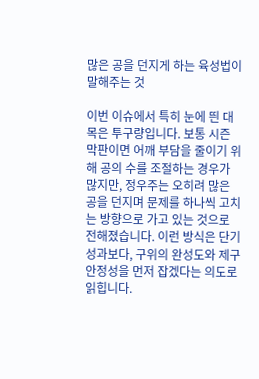많은 공을 던지게 하는 육성법이 말해주는 것

이번 이슈에서 특히 눈에 띈 대목은 투구량입니다. 보통 시즌 막판이면 어깨 부담을 줄이기 위해 공의 수를 조절하는 경우가 많지만, 정우주는 오히려 많은 공을 던지며 문제를 하나씩 고치는 방향으로 가고 있는 것으로 전해졌습니다. 이런 방식은 단기 성과보다, 구위의 완성도와 제구 안정성을 먼저 잡겠다는 의도로 읽힙니다.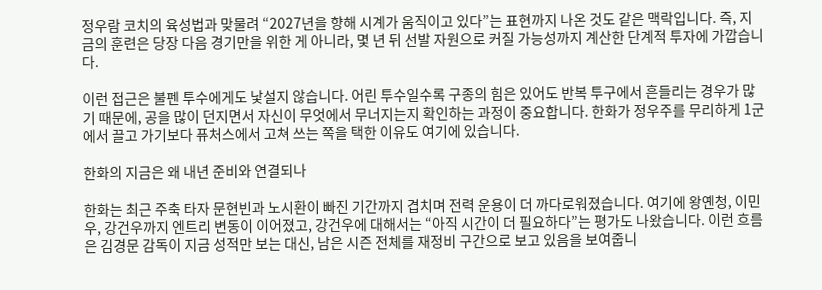정우람 코치의 육성법과 맞물려 “2027년을 향해 시계가 움직이고 있다”는 표현까지 나온 것도 같은 맥락입니다. 즉, 지금의 훈련은 당장 다음 경기만을 위한 게 아니라, 몇 년 뒤 선발 자원으로 커질 가능성까지 계산한 단계적 투자에 가깝습니다.

이런 접근은 불펜 투수에게도 낯설지 않습니다. 어린 투수일수록 구종의 힘은 있어도 반복 투구에서 흔들리는 경우가 많기 때문에, 공을 많이 던지면서 자신이 무엇에서 무너지는지 확인하는 과정이 중요합니다. 한화가 정우주를 무리하게 1군에서 끌고 가기보다 퓨처스에서 고쳐 쓰는 쪽을 택한 이유도 여기에 있습니다.

한화의 지금은 왜 내년 준비와 연결되나

한화는 최근 주축 타자 문현빈과 노시환이 빠진 기간까지 겹치며 전력 운용이 더 까다로워졌습니다. 여기에 왕옌청, 이민우, 강건우까지 엔트리 변동이 이어졌고, 강건우에 대해서는 “아직 시간이 더 필요하다”는 평가도 나왔습니다. 이런 흐름은 김경문 감독이 지금 성적만 보는 대신, 남은 시즌 전체를 재정비 구간으로 보고 있음을 보여줍니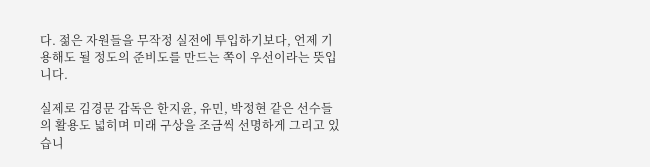다. 젊은 자원들을 무작정 실전에 투입하기보다, 언제 기용해도 될 정도의 준비도를 만드는 쪽이 우선이라는 뜻입니다.

실제로 김경문 감독은 한지윤, 유민, 박정현 같은 선수들의 활용도 넓히며 미래 구상을 조금씩 선명하게 그리고 있습니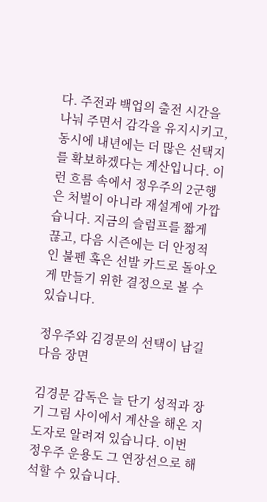다. 주전과 백업의 출전 시간을 나눠 주면서 감각을 유지시키고, 동시에 내년에는 더 많은 선택지를 확보하겠다는 계산입니다. 이런 흐름 속에서 정우주의 2군행은 처벌이 아니라 재설계에 가깝습니다. 지금의 슬럼프를 짧게 끊고, 다음 시즌에는 더 안정적인 불펜 혹은 선발 카드로 돌아오게 만들기 위한 결정으로 볼 수 있습니다.

정우주와 김경문의 선택이 남길 다음 장면

김경문 감독은 늘 단기 성적과 장기 그림 사이에서 계산을 해온 지도자로 알려져 있습니다. 이번 정우주 운용도 그 연장선으로 해석할 수 있습니다.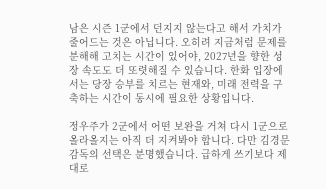남은 시즌 1군에서 던지지 않는다고 해서 가치가 줄어드는 것은 아닙니다. 오히려 지금처럼 문제를 분해해 고치는 시간이 있어야, 2027년을 향한 성장 속도도 더 또렷해질 수 있습니다. 한화 입장에서는 당장 승부를 치르는 현재와, 미래 전력을 구축하는 시간이 동시에 필요한 상황입니다.

정우주가 2군에서 어떤 보완을 거쳐 다시 1군으로 올라올지는 아직 더 지켜봐야 합니다. 다만 김경문 감독의 선택은 분명했습니다. 급하게 쓰기보다 제대로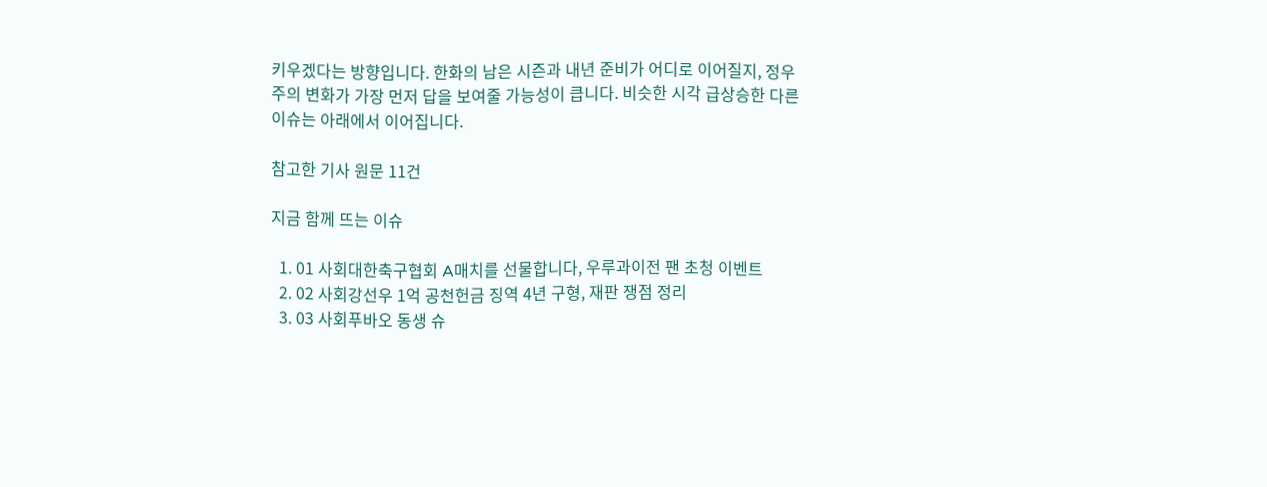키우겠다는 방향입니다. 한화의 남은 시즌과 내년 준비가 어디로 이어질지, 정우주의 변화가 가장 먼저 답을 보여줄 가능성이 큽니다. 비슷한 시각 급상승한 다른 이슈는 아래에서 이어집니다.

참고한 기사 원문 11건

지금 함께 뜨는 이슈

  1. 01 사회대한축구협회 A매치를 선물합니다, 우루과이전 팬 초청 이벤트
  2. 02 사회강선우 1억 공천헌금 징역 4년 구형, 재판 쟁점 정리
  3. 03 사회푸바오 동생 슈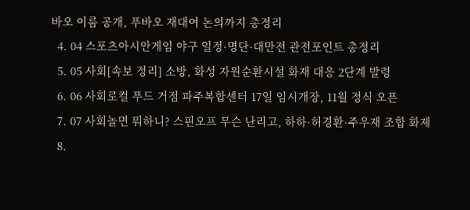바오 이름 공개, 푸바오 재대여 논의까지 총정리
  4. 04 스포츠아시안게임 야구 일정·명단·대만전 관전포인트 총정리
  5. 05 사회[속보 정리] 소방, 화성 자원순환시설 화재 대응 2단계 발령
  6. 06 사회로컬 푸드 거점 파주복합센터 17일 임시개장, 11월 정식 오픈
  7. 07 사회놀면 뭐하니? 스핀오프 무슨 난리고, 하하·허경환·주우재 조합 화제
  8.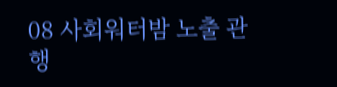08 사회워터밤 노출 관행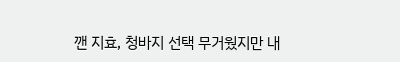깬 지효, 청바지 선택 무거웠지만 내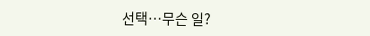선택…무슨 일?